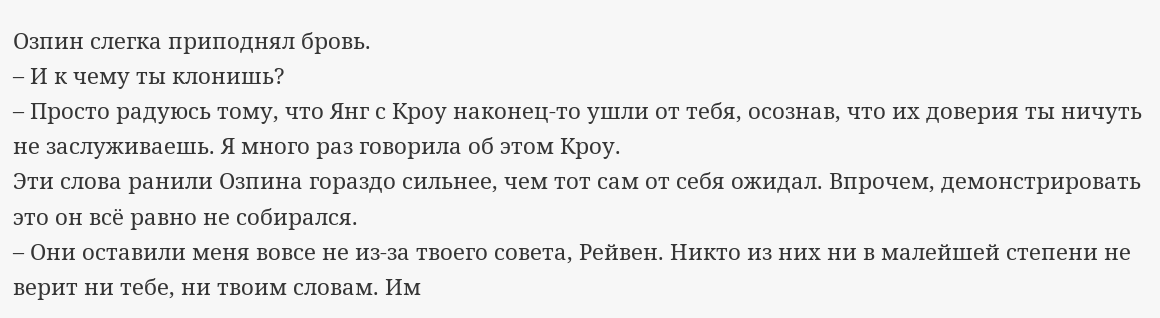Озпин слегка приподнял бровь.
– И к чему ты клонишь?
– Просто радуюсь тому, что Янг с Кроу наконец-то ушли от тебя, осознав, что их доверия ты ничуть не заслуживаешь. Я много раз говорила об этом Кроу.
Эти слова ранили Озпина гораздо сильнее, чем тот сам от себя ожидал. Впрочем, демонстрировать это он всё равно не собирался.
– Они оставили меня вовсе не из-за твоего совета, Рейвен. Никто из них ни в малейшей степени не верит ни тебе, ни твоим словам. Им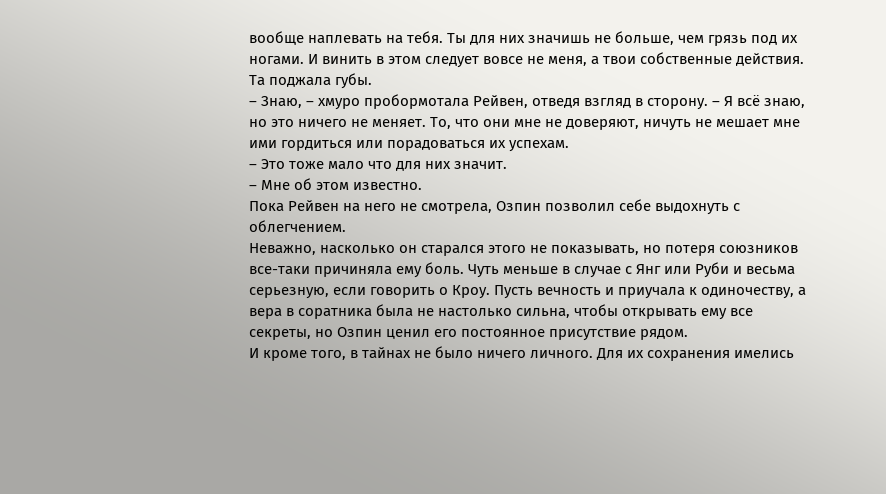вообще наплевать на тебя. Ты для них значишь не больше, чем грязь под их ногами. И винить в этом следует вовсе не меня, а твои собственные действия.
Та поджала губы.
– Знаю, – хмуро пробормотала Рейвен, отведя взгляд в сторону. – Я всё знаю, но это ничего не меняет. То, что они мне не доверяют, ничуть не мешает мне ими гордиться или порадоваться их успехам.
– Это тоже мало что для них значит.
– Мне об этом известно.
Пока Рейвен на него не смотрела, Озпин позволил себе выдохнуть с облегчением.
Неважно, насколько он старался этого не показывать, но потеря союзников все-таки причиняла ему боль. Чуть меньше в случае с Янг или Руби и весьма серьезную, если говорить о Кроу. Пусть вечность и приучала к одиночеству, а вера в соратника была не настолько сильна, чтобы открывать ему все секреты, но Озпин ценил его постоянное присутствие рядом.
И кроме того, в тайнах не было ничего личного. Для их сохранения имелись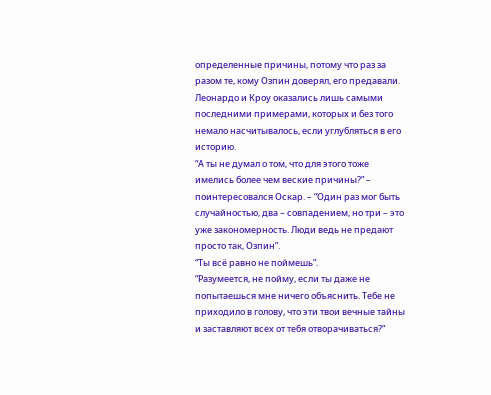определенные причины, потому что раз за разом те, кому Озпин доверял, его предавали. Леонардо и Кроу оказались лишь самыми последними примерами, которых и без того немало насчитывалось, если углубляться в его историю.
“А ты не думал о том, что для этого тоже имелись более чем веские причины?” – поинтересовался Оскар. – “Один раз мог быть случайностью, два – совпадением, но три – это уже закономерность. Люди ведь не предают просто так, Озпин”.
“Ты всё равно не поймешь”.
“Разумеется, не пойму, если ты даже не попытаешься мне ничего объяснить. Тебе не приходило в голову, что эти твои вечные тайны и заставляют всех от тебя отворачиваться?”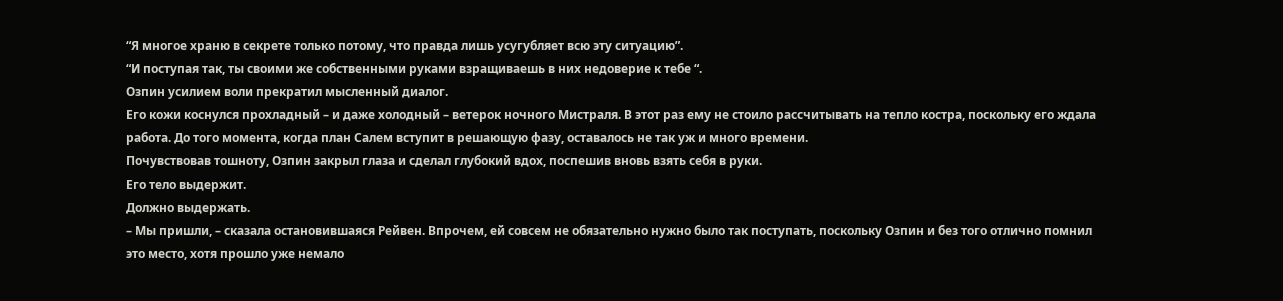“Я многое храню в секрете только потому, что правда лишь усугубляет всю эту ситуацию”.
“И поступая так, ты своими же собственными руками взращиваешь в них недоверие к тебе “.
Озпин усилием воли прекратил мысленный диалог.
Его кожи коснулся прохладный – и даже холодный – ветерок ночного Мистраля. В этот раз ему не стоило рассчитывать на тепло костра, поскольку его ждала работа. До того момента, когда план Салем вступит в решающую фазу, оставалось не так уж и много времени.
Почувствовав тошноту, Озпин закрыл глаза и сделал глубокий вдох, поспешив вновь взять себя в руки.
Его тело выдержит.
Должно выдержать.
– Мы пришли, – сказала остановившаяся Рейвен. Впрочем, ей совсем не обязательно нужно было так поступать, поскольку Озпин и без того отлично помнил это место, хотя прошло уже немало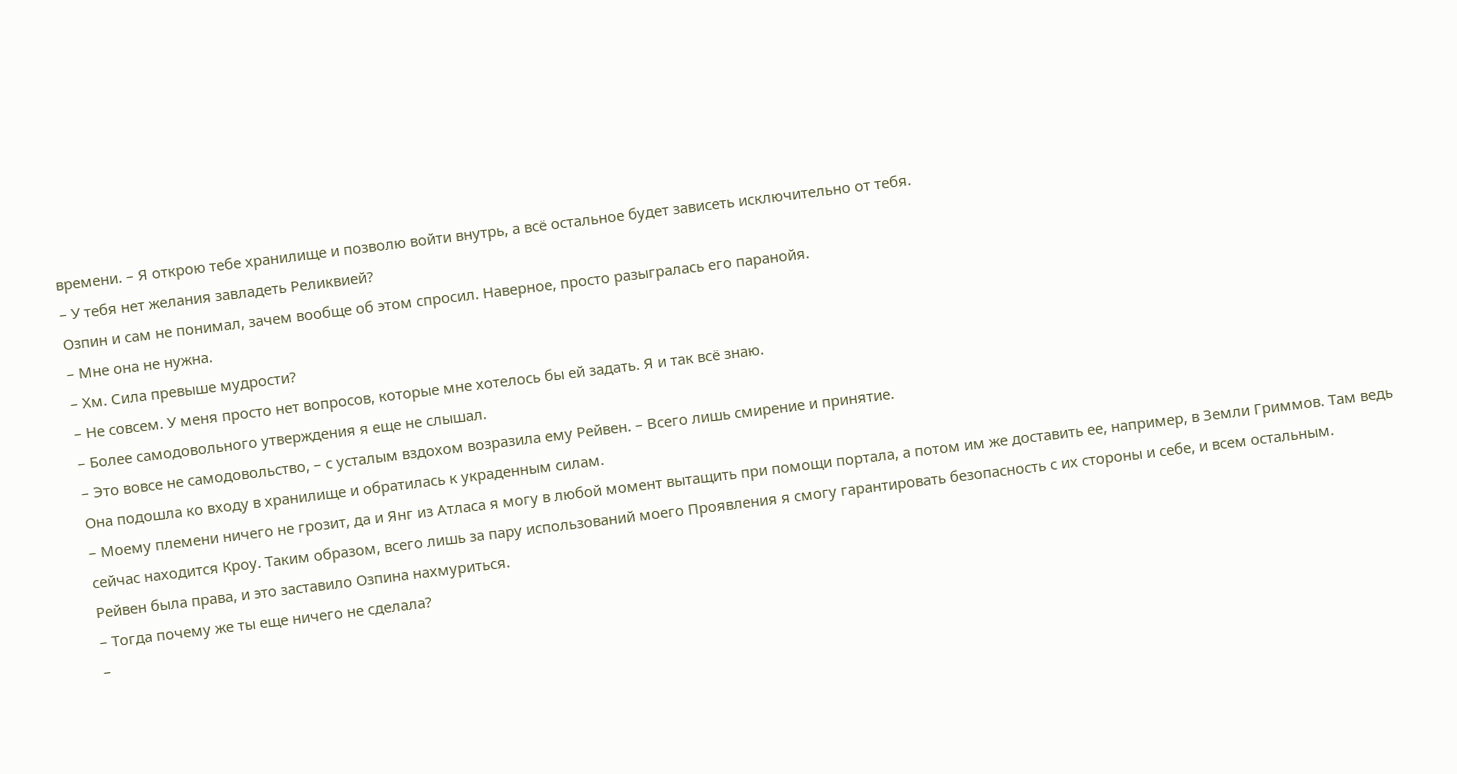времени. – Я открою тебе хранилище и позволю войти внутрь, а всё остальное будет зависеть исключительно от тебя.
– У тебя нет желания завладеть Реликвией?
Озпин и сам не понимал, зачем вообще об этом спросил. Наверное, просто разыгралась его паранойя.
– Мне она не нужна.
– Хм. Сила превыше мудрости?
– Не совсем. У меня просто нет вопросов, которые мне хотелось бы ей задать. Я и так всё знаю.
– Более самодовольного утверждения я еще не слышал.
– Это вовсе не самодовольство, – с усталым вздохом возразила ему Рейвен. – Всего лишь смирение и принятие.
Она подошла ко входу в хранилище и обратилась к украденным силам.
– Моему племени ничего не грозит, да и Янг из Атласа я могу в любой момент вытащить при помощи портала, а потом им же доставить ее, например, в Земли Гриммов. Там ведь сейчас находится Кроу. Таким образом, всего лишь за пару использований моего Проявления я смогу гарантировать безопасность с их стороны и себе, и всем остальным.
Рейвен была права, и это заставило Озпина нахмуриться.
– Тогда почему же ты еще ничего не сделала?
–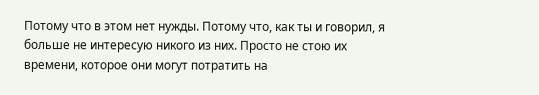Потому что в этом нет нужды. Потому что, как ты и говорил, я больше не интересую никого из них. Просто не стою их времени, которое они могут потратить на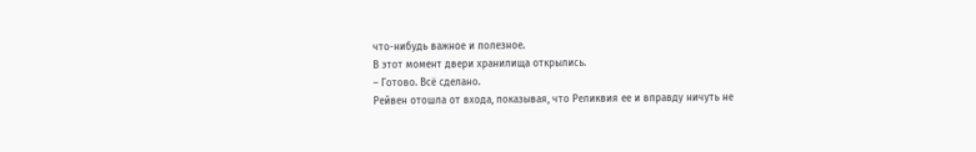что-нибудь важное и полезное.
В этот момент двери хранилища открылись.
– Готово. Всё сделано.
Рейвен отошла от входа, показывая, что Реликвия ее и вправду ничуть не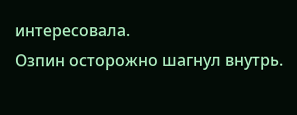интересовала.
Озпин осторожно шагнул внутрь.